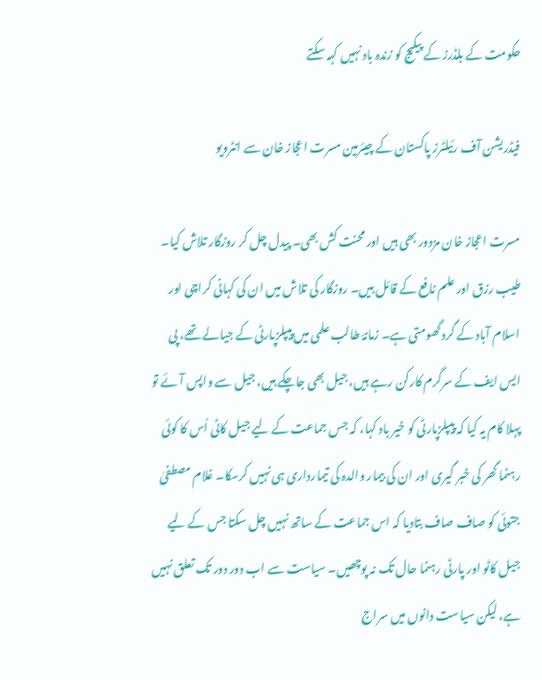حکومت کے بلڈرز کے پیکیج کو زندہ باد نہیں کہہ سکتے

فیڈریشن آف رئیلٹرز پاکستان کے چیئرمین مسرت اعجاز خان سے انٹرویو

مسرت اعجاز خان مزدور بھی ہیں اور محنت کش بھی۔ پیدل چل کر روزگار تلاش کیا۔ طیب رزق اور علم نافع کے قائل ہیں۔ روزگار کی تلاش میں ان کی کہانی کراچی اور اسلام آباد کے گرد گھومتی ہے۔ زمانۂ طالب علمی میں پیپلزپارٹی کے جیالے تھے، پی ایس ایف کے سرگرم کارکن رہے ہیں، جیل بھی جاچکے ہیں، جیل سے واپس آئے تو پہلا کام یہ کیا کہ پیپلزپارٹی کو خیر باد کہا، کہ جس جماعت کے لیے جیل کاٹی اُس کا کوئی رہنما گھر کی خبر گیری اور ان کی بیمار والدہ کی تیمارداری ہی نہیں کرسکا۔ غلام مصطفیٰ جتوئی کو صاف صاف بتادیا کہ اس جماعت کے ساتھ نہیں چل سکتا جس کے لیے جیل کاٹو اور پارٹی رہنما حال تک نہ پوچھیں۔ سیاست سے اب دور دور تک تعلق نہیں ہے، لیکن سیاست دانوں میں سراج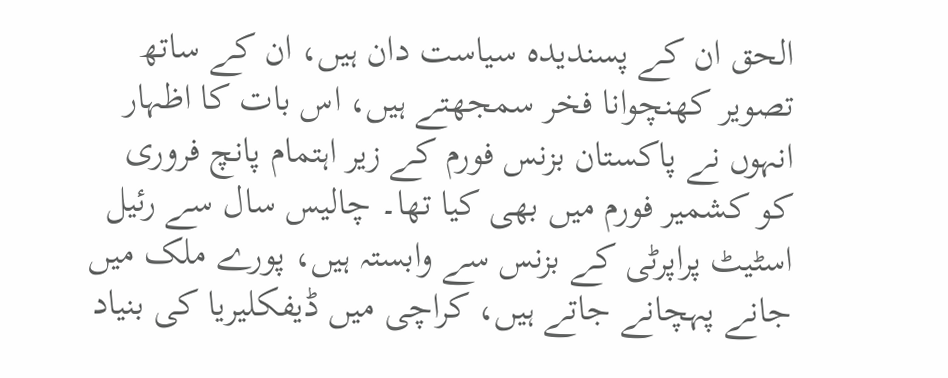الحق ان کے پسندیدہ سیاست دان ہیں، ان کے ساتھ تصویر کھنچوانا فخر سمجھتے ہیں، اس بات کا اظہار انہوں نے پاکستان بزنس فورم کے زیر اہتمام پانچ فروری کو کشمیر فورم میں بھی کیا تھا۔ چالیس سال سے رئیل اسٹیٹ پراپرٹی کے بزنس سے وابستہ ہیں، پورے ملک میں جانے پہچانے جاتے ہیں، کراچی میں ڈیفکلیریا کی بنیاد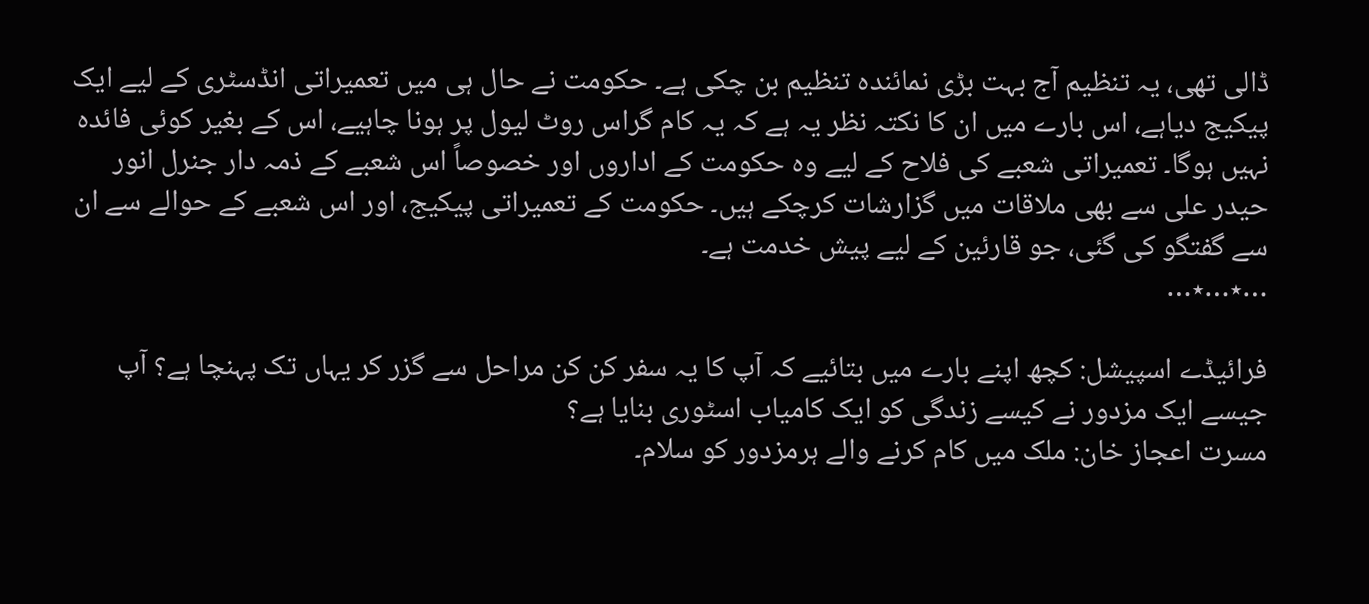ڈالی تھی، یہ تنظیم آج بہت بڑی نمائندہ تنظیم بن چکی ہے۔ حکومت نے حال ہی میں تعمیراتی انڈسٹری کے لیے ایک پیکیج دیاہے، اس بارے میں ان کا نکتہ نظر یہ ہے کہ یہ کام گراس روٹ لیول پر ہونا چاہیے، اس کے بغیر کوئی فائدہ نہیں ہوگا۔ تعمیراتی شعبے کی فلاح کے لیے وہ حکومت کے اداروں اور خصوصاً اس شعبے کے ذمہ دار جنرل انور حیدر علی سے بھی ملاقات میں گزارشات کرچکے ہیں۔ حکومت کے تعمیراتی پیکیج، اور اس شعبے کے حوالے سے ان سے گفتگو کی گئی، جو قارئین کے لیے پیش خدمت ہے۔
…٭…٭…

فرائیڈے اسپیشل: کچھ اپنے بارے میں بتائیے کہ آپ کا یہ سفر کن کن مراحل سے گزر کر یہاں تک پہنچا ہے؟ آپ جیسے ایک مزدور نے کیسے زندگی کو ایک کامیاب اسٹوری بنایا ہے؟
مسرت اعجاز خان: ملک میں کام کرنے والے ہرمزدور کو سلام۔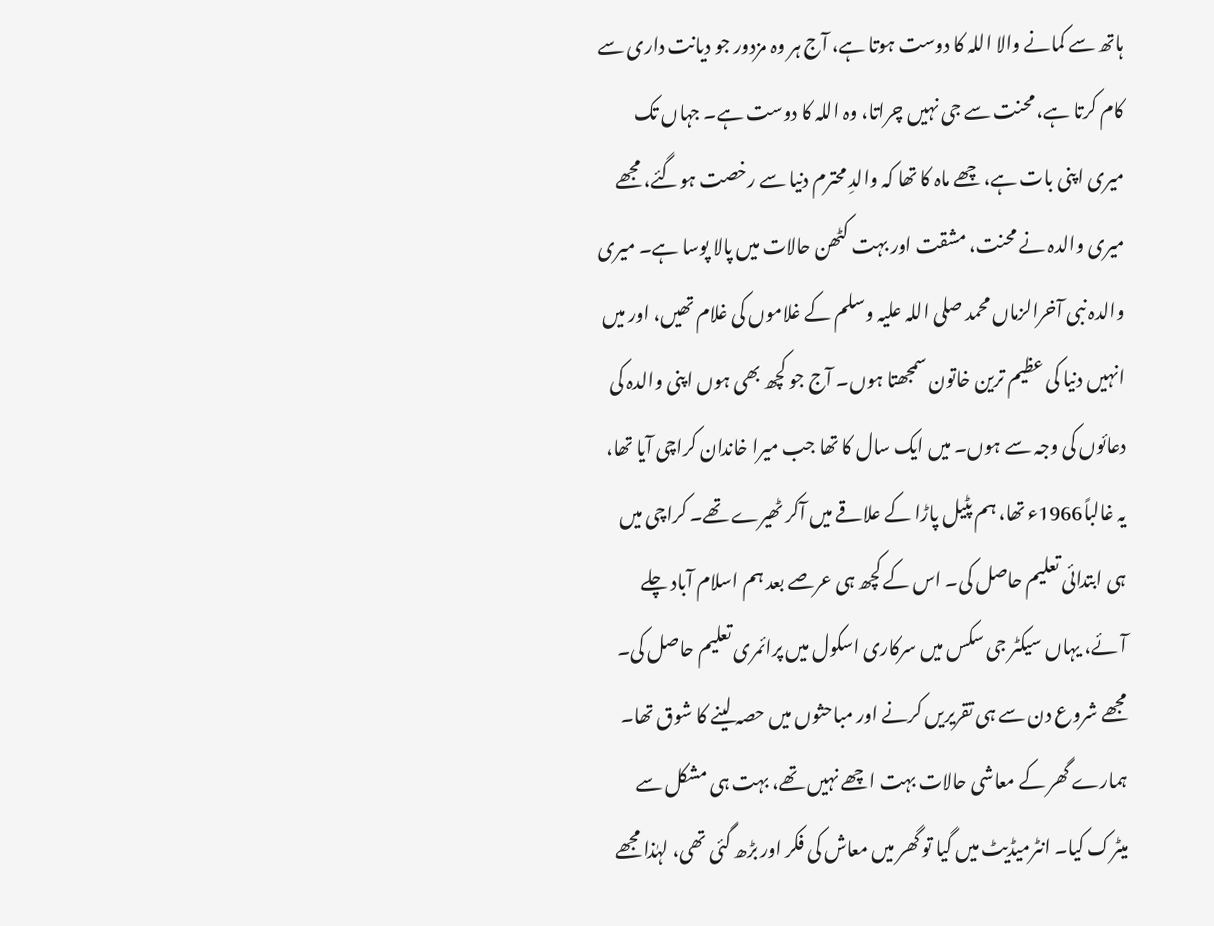ہاتھ سے کمانے والا اللہ کا دوست ہوتا ہے، آج ہر وہ مزدور جو دیانت داری سے کام کرتا ہے، محنت سے جی نہیں چراتا، وہ اللہ کا دوست ہے۔ جہاں تک میری اپنی بات ہے، چھے ماہ کا تھا کہ والدِ محترم دنیا سے رخصت ہوگئے، مجھے میری والدہ نے محنت، مشقت اور بہت کٹھن حالات میں پالا پوسا ہے۔ میری والدہ نبی آخرالزماں محمد صلی اللہ علیہ وسلم کے غلاموں کی غلام تھیں، اور میں انہیں دنیا کی عظیم ترین خاتون سمجھتا ہوں۔ آج جو کچھ بھی ہوں اپنی والدہ کی دعائوں کی وجہ سے ہوں۔ میں ایک سال کا تھا جب میرا خاندان کراچی آیا تھا، یہ غالباً1966ء تھا، ہم پٹیل پاڑا کے علاقے میں آکر ٹھیرے تھے۔ کراچی میں ہی ابتدائی تعلیم حاصل کی۔ اس کے کچھ ہی عرصے بعد ہم اسلام آباد چلے آئے، یہاں سیکٹر جی سکس میں سرکاری اسکول میں پرائمری تعلیم حاصل کی۔ مجھے شروع دن سے ہی تقریریں کرنے اور مباحثوں میں حصہ لینے کا شوق تھا۔ ہمارے گھر کے معاشی حالات بہت اچھے نہیں تھے، بہت ہی مشکل سے میٹرک کیا۔ انٹرمیڈیٹ میں گیا تو گھر میں معاش کی فکر اور بڑھ گئی تھی، لہٰذا مجھے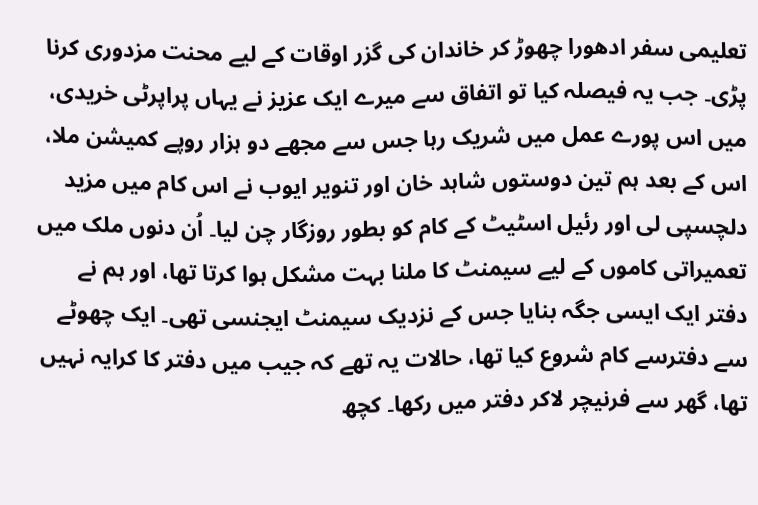تعلیمی سفر ادھورا چھوڑ کر خاندان کی گزر اوقات کے لیے محنت مزدوری کرنا پڑی۔ جب یہ فیصلہ کیا تو اتفاق سے میرے ایک عزیز نے یہاں پراپرٹی خریدی، میں اس پورے عمل میں شریک رہا جس سے مجھے دو ہزار روپے کمیشن ملا، اس کے بعد ہم تین دوستوں شاہد خان اور تنویر ایوب نے اس کام میں مزید دلچسپی لی اور رئیل اسٹیٹ کے کام کو بطور روزگار چن لیا۔ اُن دنوں ملک میں تعمیراتی کاموں کے لیے سیمنٹ کا ملنا بہت مشکل ہوا کرتا تھا، اور ہم نے دفتر ایک ایسی جگہ بنایا جس کے نزدیک سیمنٹ ایجنسی تھی۔ ایک چھوٹے سے دفترسے کام شروع کیا تھا، حالات یہ تھے کہ جیب میں دفتر کا کرایہ نہیں تھا، گھر سے فرنیچر لاکر دفتر میں رکھا۔ کچھ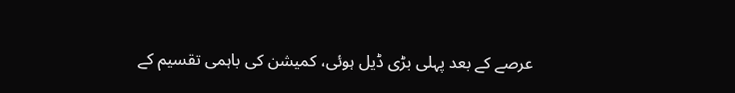عرصے کے بعد پہلی بڑی ڈیل ہوئی، کمیشن کی باہمی تقسیم کے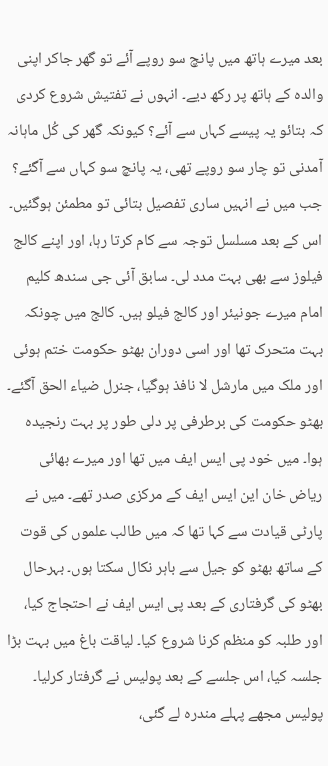بعد میرے ہاتھ میں پانچ سو روپے آئے تو گھر جاکر اپنی والدہ کے ہاتھ پر رکھ دیے۔ انہوں نے تفتیش شروع کردی کہ بتائو یہ پیسے کہاں سے آئے؟ کیونکہ گھر کی کُل ماہانہ آمدنی تو چار سو روپے تھی، یہ پانچ سو کہاں سے آگئے؟ جب میں نے انہیں ساری تفصیل بتائی تو مطمئن ہوگئیں۔ اس کے بعد مسلسل توجہ سے کام کرتا رہا، اور اپنے کالج فیلوز سے بھی بہت مدد لی۔ سابق آئی جی سندھ کلیم امام میرے جونیئر اور کالج فیلو ہیں۔ کالج میں چونکہ بہت متحرک تھا اور اسی دوران بھٹو حکومت ختم ہوئی اور ملک میں مارشل لا نافذ ہوگیا، جنرل ضیاء الحق آگئے۔ بھٹو حکومت کی برطرفی پر دلی طور پر بہت رنجیدہ ہوا۔ میں خود پی ایس ایف میں تھا اور میرے بھائی ریاض خان این ایس ایف کے مرکزی صدر تھے۔ میں نے پارٹی قیادت سے کہا تھا کہ میں طالب علموں کی قوت کے ساتھ بھٹو کو جیل سے باہر نکال سکتا ہوں۔ بہرحال بھٹو کی گرفتاری کے بعد پی ایس ایف نے احتجاج کیا، اور طلبہ کو منظم کرنا شروع کیا۔ لیاقت باغ میں بہت بڑا جلسہ کیا، اس جلسے کے بعد پولیس نے گرفتار کرلیا۔ پولیس مجھے پہلے مندرہ لے گئی،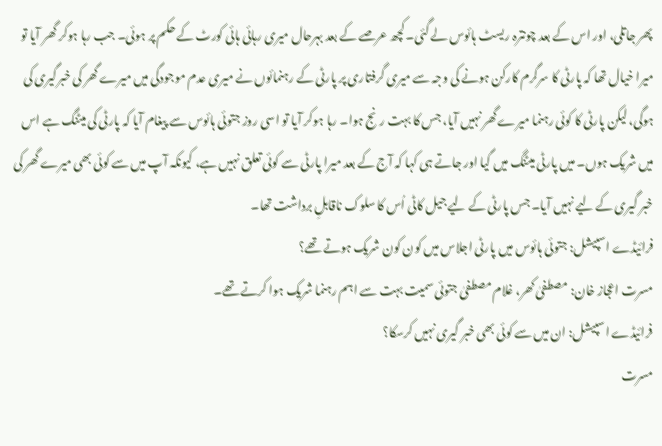پھر جاتلی، اور اس کے بعد چونترہ ریسٹ ہائوس لے گئی۔ کچھ عرصے کے بعد بہرحال میری رہائی ہائی کورٹ کے حکم پر ہوئی۔ جب رہا ہوکر گھر آیا تو میرا خیال تھا کہ پارٹی کا سرگرم کارکن ہونے کی وجہ سے میری گرفتاری پر پارٹی کے رہنمائوں نے میری عدم موجودگی میں میرے گھر کی خبرگیری کی ہوگی، لیکن پارٹی کا کوئی رہنما میرے گھر نہیں آیا، جس کا بہت رنج ہوا۔ رہا ہوکر آیا تو اسی روز جتوئی ہائوس سے پیغام آیا کہ پارٹی کی میٹنگ ہے اس میں شریک ہوں۔ میں پارٹی میٹنگ میں گیا اور جاتے ہی کہا کہ آج کے بعد میرا پارٹی سے کوئی تعلق نہیں ہے، کیونکہ آپ میں سے کوئی بھی میرے گھر کی خبر گیری کے لیے نہیں آیا۔ جس پارٹی کے لیے جیل کاٹی اُس کا سلوک ناقابلِ برداشت تھا۔
فرائیڈے اسپیشل: جتوئی ہائوس میں پارٹی اجلاس میں کون کون شریک ہوتے تھے؟
مسرت اعجاز خان: مصطفیٰ کھر، غلام مصطفیٰ جتوئی سمیت بہت سے اہم رہنما شریک ہوا کرتے تھے۔
فرائیڈے اسپیشل: ان میں سے کوئی بھی خبر گیری نہیں کرسکا؟
مسرت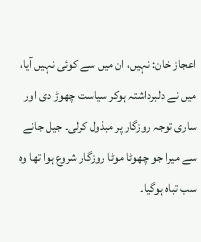اعجاز خان: نہیں، ان میں سے کوئی نہیں آیا، میں نے دلبرداشتہ ہوکر سیاست چھوڑ دی اور ساری توجہ روزگار پر مبذول کرلی۔ جیل جانے سے میرا جو چھوٹا موٹا روزگار شروع ہوا تھا وہ سب تباہ ہوگیا۔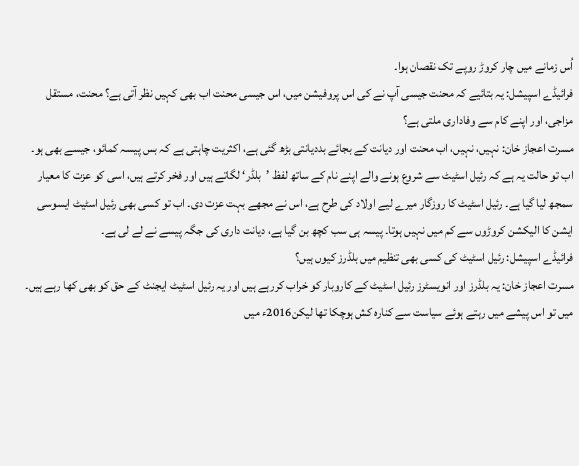اُس زمانے میں چار کروڑ روپے تک نقصان ہوا۔
فرائیڈے اسپیشل: یہ بتائیے کہ محنت جیسی آپ نے کی اس پروفیشن میں، اس جیسی محنت اب بھی کہیں نظر آتی ہے؟ محنت، مستقل مزاجی، اور اپنے کام سے وفاداری ملتی ہے؟
مسرت اعجاز خان: نہیں، نہیں، اب محنت اور دیانت کے بجائے بددیانتی بڑھ گئی ہے، اکثریت چاہتی ہے کہ بس پیسہ کمائو، جیسے بھی ہو۔ اب تو حالت یہ ہے کہ رئیل اسٹیٹ سے شروع ہونے والے اپنے نام کے ساتھ لفظ ’بلڈر‘ لگاتے ہیں اور فخر کرتے ہیں، اسی کو عزت کا معیار سمجھ لیا گیا ہے۔ رئیل اسٹیٹ کا روزگار میرے لیے اولاد کی طرح ہے، اس نے مجھے بہت عزت دی۔ اب تو کسی بھی رئیل اسٹیٹ ایسوسی ایشن کا الیکشن کروڑوں سے کم میں نہیں ہوتا۔ پیسہ ہی سب کچھ بن گیا ہے، دیانت داری کی جگہ پیسے نے لے لی ہے۔
فرائیڈے اسپیشل: رئیل اسٹیٹ کی کسی بھی تنظیم میں بلڈرز کیوں ہیں؟
مسرت اعجاز خان: یہ بلڈرز اور انویسٹرز رئیل اسٹیٹ کے کاروبار کو خراب کررہے ہیں اور یہ رئیل اسٹیٹ ایجنٹ کے حق کو بھی کھا رہے ہیں۔ میں تو اس پیشے میں رہتے ہوئے سیاست سے کنارہ کش ہوچکا تھا لیکن2016ء میں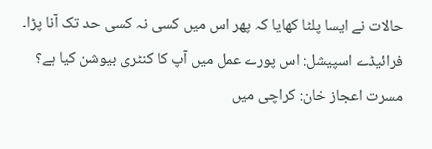حالات نے ایسا پلٹا کھایا کہ پھر اس میں کسی نہ کسی حد تک آنا پڑا۔
فرائیڈے اسپیشل: اس پورے عمل میں آپ کا کنٹری بیوشن کیا ہے؟
مسرت اعجاز خان: کراچی میں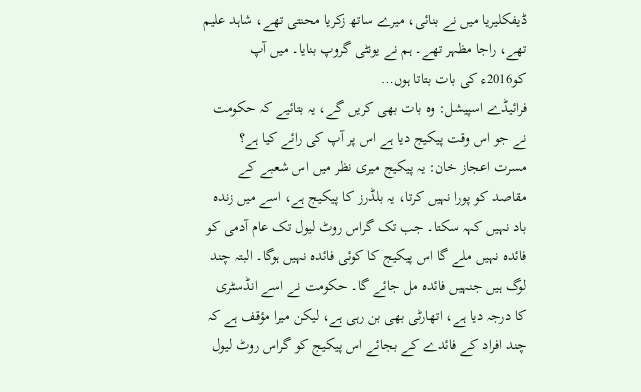ڈیفکلیریا میں نے بنائی، میرے ساتھ زکریا محنتی تھے، شاہد علیم تھے، راجا مظہر تھے۔ ہم نے یونٹی گروپ بنایا۔ میں آپ کو2016ء کی بات بتاتا ہوں…
فرائیڈے اسپیشل: وہ بات بھی کریں گے، یہ بتائیے کہ حکومت نے جو اس وقت پیکیج دیا ہے اس پر آپ کی رائے کیا ہے؟
مسرت اعجاز خان: یہ پیکیج میری نظر میں اس شعبے کے مقاصد کو پورا نہیں کرتا، یہ بلڈرز کا پیکیج ہے، اسے میں زندہ باد نہیں کہہ سکتا۔ جب تک گراس روٹ لیول تک عام آدمی کو فائدہ نہیں ملے گا اس پیکیج کا کوئی فائدہ نہیں ہوگا۔ البتہ چند لوگ ہیں جنہیں فائدہ مل جائے گا۔ حکومت نے اسے انڈسٹری کا درجہ دیا ہے، اتھارٹی بھی بن رہی ہے، لیکن میرا مؤقف ہے کہ چند افراد کے فائدے کے بجائے اس پیکیج کو گراس روٹ لیول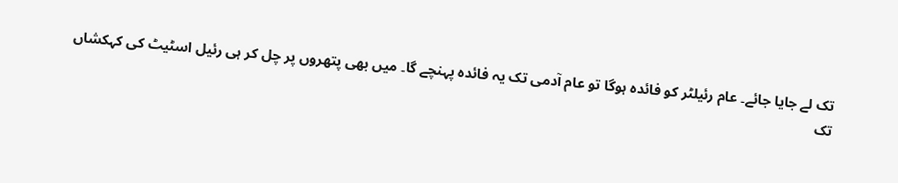تک لے جایا جائے۔ عام رئیلٹر کو فائدہ ہوگا تو عام آدمی تک یہ فائدہ پہنچے گا۔ میں بھی پتھروں پر چل کر ہی رئیل اسٹیٹ کی کہکشاں تک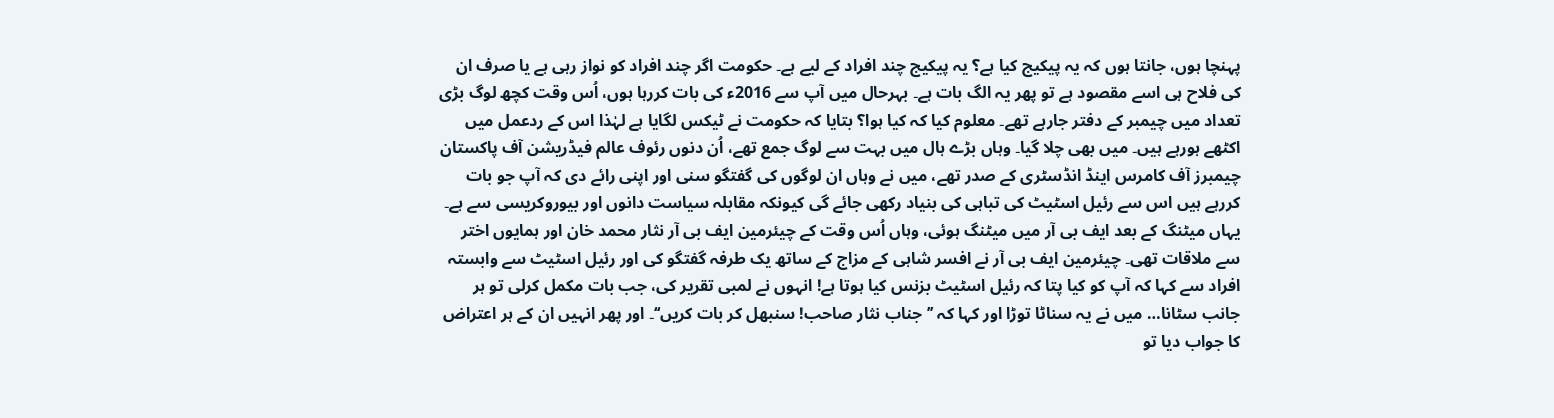پہنچا ہوں، جانتا ہوں کہ یہ پیکیج کیا ہے؟ یہ پیکیج چند افراد کے لیے ہے۔ حکومت اگر چند افراد کو نواز رہی ہے یا صرف ان کی فلاح ہی اسے مقصود ہے تو پھر یہ الگ بات ہے۔ بہرحال میں آپ سے 2016ء کی بات کررہا ہوں، اُس وقت کچھ لوگ بڑی تعداد میں چیمبر کے دفتر جارہے تھے۔ معلوم کیا کہ کیا ہوا؟ بتایا کہ حکومت نے ٹیکس لگایا ہے لہٰذا اس کے ردعمل میں اکٹھے ہورہے ہیں۔ میں بھی چلا گیا۔ وہاں بڑے ہال میں بہت سے لوگ جمع تھے، اُن دنوں رئوف عالم فیڈریشن آف پاکستان چیمبرز آف کامرس اینڈ انڈسٹری کے صدر تھے، میں نے وہاں ان لوگوں کی گفتگو سنی اور اپنی رائے دی کہ آپ جو بات کررہے ہیں اس سے رئیل اسٹیٹ کی تباہی کی بنیاد رکھی جائے گی کیونکہ مقابلہ سیاست دانوں اور بیوروکریسی سے ہے۔ یہاں میٹنگ کے بعد ایف بی آر میں میٹنگ ہوئی، وہاں اُس وقت کے چیئرمین ایف بی آر نثار محمد خان اور ہمایوں اختر سے ملاقات تھی۔ چیئرمین ایف بی آر نے افسر شاہی کے مزاج کے ساتھ یک طرفہ گفتگو کی اور رئیل اسٹیٹ سے وابستہ افراد سے کہا کہ آپ کو کیا پتا کہ رئیل اسٹیٹ بزنس کیا ہوتا ہے! انہوں نے لمبی تقریر کی، جب بات مکمل کرلی تو ہر جانب سٹانا… میں نے یہ سناٹا توڑا اور کہا کہ ’’جناب نثار صاحب! سنبھل کر بات کریں‘‘۔ اور پھر انہیں ان کے ہر اعتراض کا جواب دیا تو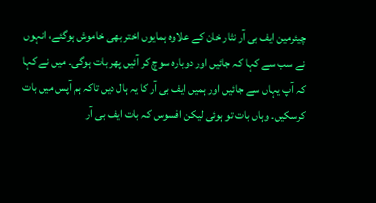چیئرمین ایف بی آر نثار خان کے علاوہ ہمایوں اختر بھی خاموش ہوگئے، انہوں نے سب سے کہا کہ جائیں اور دوبارہ سوچ کر آئیں پھر بات ہوگی۔ میں نے کہا کہ آپ یہاں سے جائیں اور ہمیں ایف بی آر کا یہ ہال دیں تاکہ ہم آپس میں بات کرسکیں۔ وہاں بات تو ہوئی لیکن افسوس کہ بات ایف بی آر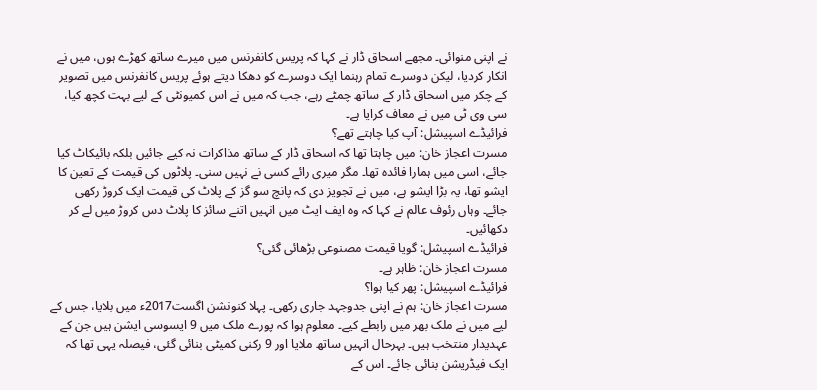نے اپنی منوائی۔ مجھے اسحاق ڈار نے کہا کہ پریس کانفرنس میں میرے ساتھ کھڑے ہوں، میں نے انکار کردیا، لیکن دوسرے تمام رہنما ایک دوسرے کو دھکا دیتے ہوئے پریس کانفرنس میں تصویر کے چکر میں اسحاق ڈار کے ساتھ چمٹے رہے، جب کہ میں نے اس کمیونٹی کے لیے بہت کچھ کیا، سی وی ٹی میں نے معاف کرایا ہے۔
فرائیڈے اسپیشل: آپ کیا چاہتے تھے؟
مسرت اعجاز خان: میں چاہتا تھا کہ اسحاق ڈار کے ساتھ مذاکرات نہ کیے جائیں بلکہ بائیکاٹ کیا جائے، اسی میں ہمارا فائدہ تھا۔ مگر میری رائے کسی نے نہیں سنی۔ پلاٹوں کی قیمت کے تعین کا ایشو تھا، یہ بڑا ایشو ہے، میں نے تجویز دی کہ پانچ سو گز کے پلاٹ کی قیمت ایک کروڑ رکھی جائے۔ وہاں رئوف عالم نے کہا کہ وہ ایف ایٹ میں انہیں اتنے سائز کا پلاٹ دس کروڑ میں لے کر دکھائیں۔
فرائیڈے اسپیشل: گویا قیمت مصنوعی بڑھائی گئی؟
مسرت اعجاز خان: ظاہر ہے۔
فرائیڈے اسپیشل: پھر کیا ہوا؟
مسرت اعجاز خان: ہم نے اپنی جدوجہد جاری رکھی۔ پہلا کنونشن اگست2017ء میں بلایا، جس کے لیے میں نے ملک بھر میں رابطے کیے۔ معلوم ہوا کہ پورے ملک میں 9 ایسوسی ایشن ہیں جن کے عہدیدار منتخب ہیں۔ بہرحال انہیں ساتھ ملایا اور 9 رکنی کمیٹی بنائی گئی، فیصلہ یہی تھا کہ ایک فیڈریشن بنائی جائے۔ اس کے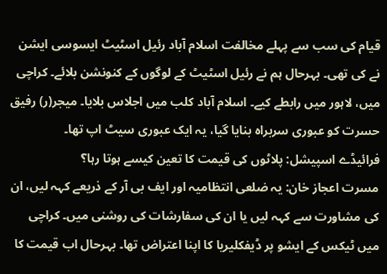قیام کی سب سے پہلے مخالفت اسلام آباد رئیل اسٹیٹ ایسوسی ایشن نے کی تھی۔ بہرحال ہم نے رئیل اسٹیٹ کے لوگوں کے کنونشن بلائے۔ کراچی میں، لاہور میں رابطے کیے۔ اسلام آباد کلب میں اجلاس بلایا۔ میجر(ر) رفیق حسرت کو عبوری سربراہ بنایا گیا، یہ ایک عبوری سیٹ اپ تھا۔
فرائیڈے اسپیشل: پلاٹوں کی قیمت کا تعین کیسے ہوتا رہا؟
مسرت اعجاز خان: یہ ضلعی انتظامیہ اور ایف بی آر کے ذریعے کہہ لیں، ان کی مشاورت سے کہہ لیں یا ان کی سفارشات کی روشنی میں۔ کراچی میں ٹیکس کے ایشو پر ڈیفکلیریا کا اپنا اعتراض تھا۔ بہرحال اب قیمت کا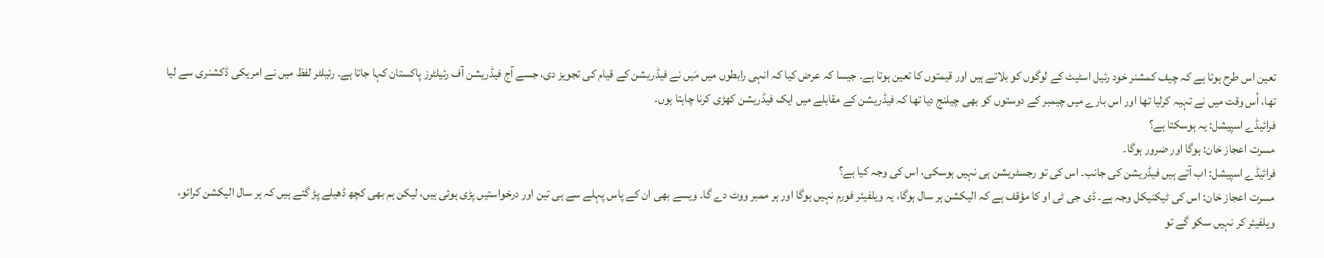تعین اس طرح ہوتا ہے کہ چیف کمشنر خود رئیل اسٹیٹ کے لوگوں کو بلاتے ہیں اور قیمتوں کا تعین ہوتا ہے۔ جیسا کہ عرض کیا کہ انہی رابطوں میں مَیں نے فیڈریشن کے قیام کی تجویز دی، جسے آج فیڈریشن آف رئیلٹرز پاکستان کہا جاتا ہے۔ رئیلٹر لفظ میں نے امریکی ڈکشنری سے لیا تھا، اُس وقت میں نے تہیہ کرلیا تھا اور اس بارے میں چیمبر کے دوستوں کو بھی چیلنج دیا تھا کہ فیڈریشن کے مقابلے میں ایک فیڈریشن کھڑی کرنا چاہتا ہوں۔
فرائیڈے اسپیشل: یہ ہوسکتا ہے؟
مسرت اعجاز خان: ہوگا اور ضرور ہوگا۔
فرائیڈے اسپیشل: اب آتے ہیں فیڈریشن کی جانب۔ اس کی تو رجسٹریشن ہی نہیں ہوسکی، اس کی وجہ کیا ہے؟
مسرت اعجاز خان: اس کی ٹیکنیکل وجہ ہے۔ ڈی جی ٹی او کا مؤقف ہے کہ الیکشن ہر سال ہوگا، یہ ویلفیئر فورم نہیں ہوگا اور ہر ممبر ووٹ دے گا۔ ویسے بھی ان کے پاس پہلے سے ہی تین اور درخواستیں پڑی ہوئی ہیں، لیکن ہم بھی کچھ ڈھیلے پڑ گئے ہیں کہ ہر سال الیکشن کرائو، ویلفیئر کر نہیں سکو گے تو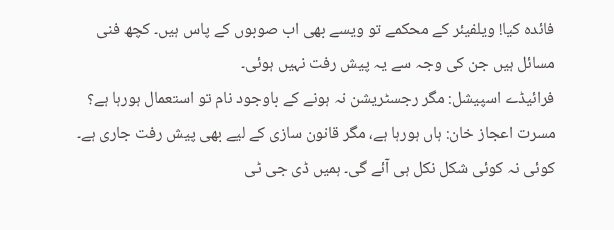فائدہ کیا! ویلفیئر کے محکمے تو ویسے بھی اب صوبوں کے پاس ہیں۔ کچھ فنی مسائل ہیں جن کی وجہ سے یہ پیش رفت نہیں ہوئی۔
فرائیڈے اسپیشل: مگر رجسٹریشن نہ ہونے کے باوجود نام تو استعمال ہورہا ہے؟
مسرت اعجاز خان: ہاں ہورہا ہے، مگر قانون سازی کے لیے بھی پیش رفت جاری ہے۔ کوئی نہ کوئی شکل نکل ہی آئے گی۔ ہمیں ڈی جی ٹی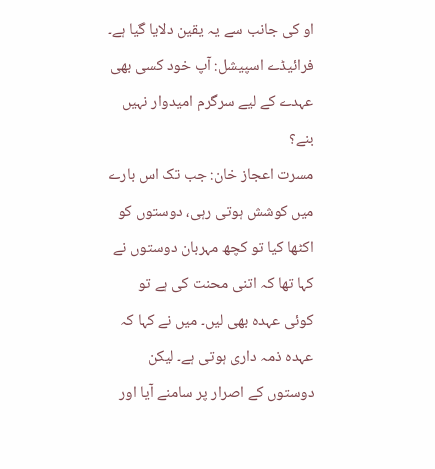او کی جانب سے یہ یقین دلایا گیا ہے۔
فرائیڈے اسپیشل: آپ خود کسی بھی عہدے کے لیے سرگرم امیدوار نہیں بنے؟
مسرت اعجاز خان: جب تک اس بارے میں کوشش ہوتی رہی، دوستوں کو اکٹھا کیا تو کچھ مہربان دوستوں نے کہا تھا کہ اتنی محنت کی ہے تو کوئی عہدہ بھی لیں۔ میں نے کہا کہ عہدہ ذمہ داری ہوتی ہے۔ لیکن دوستوں کے اصرار پر سامنے آیا اور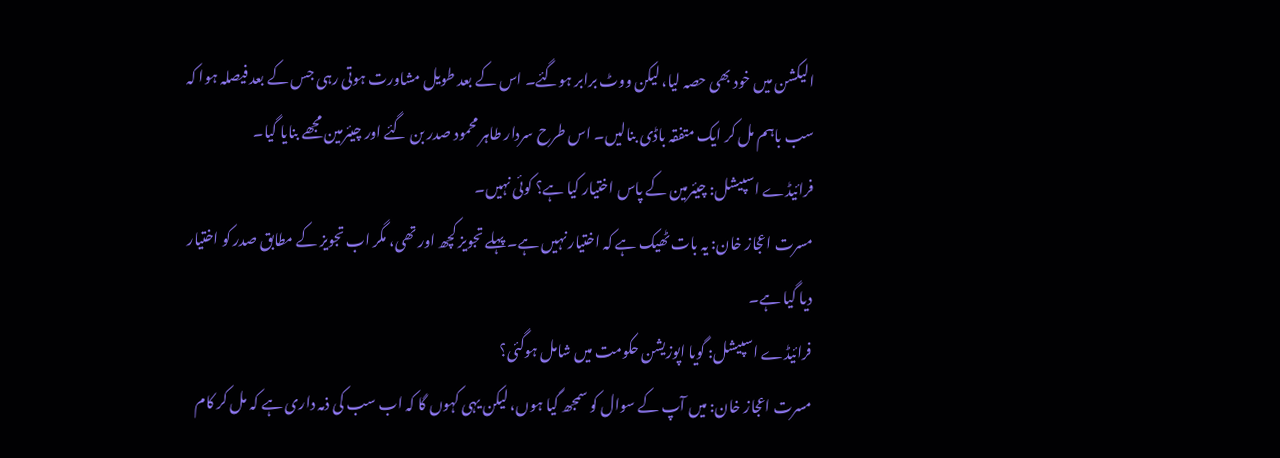الیکشن میں خود بھی حصہ لیا، لیکن ووٹ برابر ہوگئے۔ اس کے بعد طویل مشاورت ہوتی رہی جس کے بعد فیصلہ ہوا کہ سب باہم مل کر ایک متفقہ باڈی بنالیں۔ اس طرح سردار طاہر محمود صدر بن گئے اور چیئرمین مجھے بنایا گیا۔
فرائیڈے اسپیشل: چیئرمین کے پاس اختیار کیا ہے؟ کوئی نہیں۔
مسرت اعجاز خان: یہ بات ٹھیک ہے کہ اختیار نہیں ہے۔ پہلے تجویز کچھ اور تھی، مگر اب تجویز کے مطابق صدر کو اختیار دیا گیا ہے۔
فرائیڈے اسپیشل: گویا اپوزیشن حکومت میں شامل ہوگئی؟
مسرت اعجاز خان: میں آپ کے سوال کو سمجھ گیا ہوں، لیکن یہی کہوں گا کہ اب سب کی ذمہ داری ہے کہ مل کر کام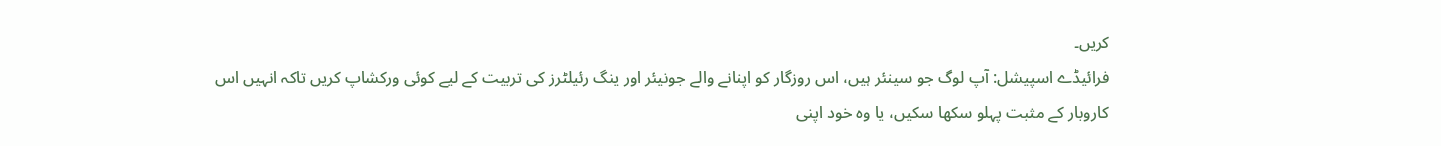کریں۔
فرائیڈے اسپیشل: آپ لوگ جو سینئر ہیں، اس روزگار کو اپنانے والے جونیئر اور ینگ رئیلٹرز کی تربیت کے لیے کوئی ورکشاپ کریں تاکہ انہیں اس کاروبار کے مثبت پہلو سکھا سکیں، یا وہ خود اپنی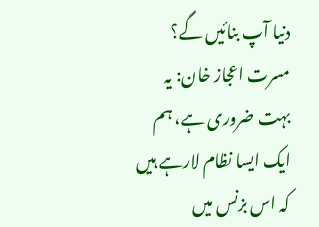دنیا آپ بنائیں گے؟
مسرت اعجاز خان: یہ بہت ضروری ہے، ہم ایک ایسا نظام لارہے ہیں کہ اس بزنس میں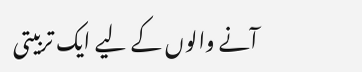آنے والوں کے لیے ایک تربیتی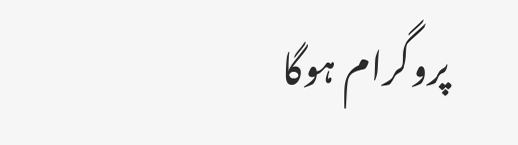پروگرام ہوگا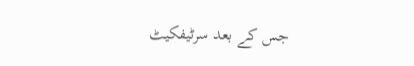جس کے بعد سرٹیفکیٹ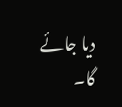دیا جائے گا۔